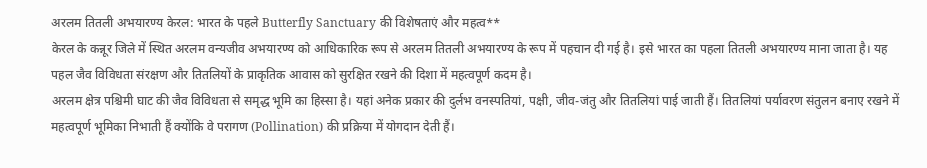अरलम तितली अभयारण्य केरल: भारत के पहले Butterfly Sanctuary की विशेषताएं और महत्व**
केरल के कन्नूर जिले में स्थित अरलम वन्यजीव अभयारण्य को आधिकारिक रूप से अरलम तितली अभयारण्य के रूप में पहचान दी गई है। इसे भारत का पहला तितली अभयारण्य माना जाता है। यह पहल जैव विविधता संरक्षण और तितलियों के प्राकृतिक आवास को सुरक्षित रखने की दिशा में महत्वपूर्ण कदम है।
अरलम क्षेत्र पश्चिमी घाट की जैव विविधता से समृद्ध भूमि का हिस्सा है। यहां अनेक प्रकार की दुर्लभ वनस्पतियां, पक्षी, जीव-जंतु और तितलियां पाई जाती हैं। तितलियां पर्यावरण संतुलन बनाए रखने में महत्वपूर्ण भूमिका निभाती हैं क्योंकि वे परागण (Pollination) की प्रक्रिया में योगदान देती हैं।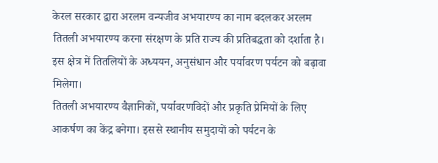केरल सरकार द्वारा अरलम वन्यजीव अभयारण्य का नाम बदलकर अरलम तितली अभयारण्य करना संरक्षण के प्रति राज्य की प्रतिबद्धता को दर्शाता है। इस क्षेत्र में तितलियों के अध्ययन, अनुसंधान और पर्यावरण पर्यटन को बढ़ावा मिलेगा।
तितली अभयारण्य वैज्ञानिकों, पर्यावरणविदों और प्रकृति प्रेमियों के लिए आकर्षण का केंद्र बनेगा। इससे स्थानीय समुदायों को पर्यटन के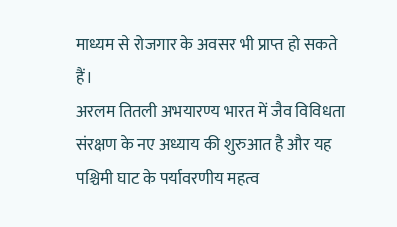माध्यम से रोजगार के अवसर भी प्राप्त हो सकते हैं।
अरलम तितली अभयारण्य भारत में जैव विविधता संरक्षण के नए अध्याय की शुरुआत है और यह पश्चिमी घाट के पर्यावरणीय महत्व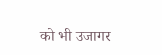को भी उजागर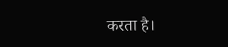करता है।